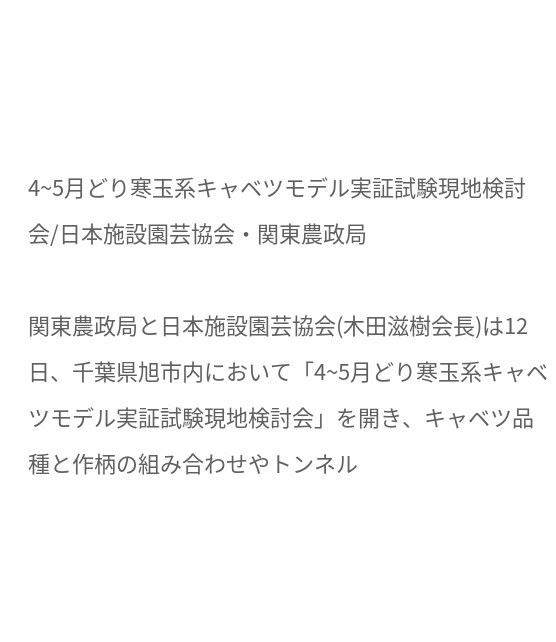4~5月どり寒玉系キャベツモデル実証試験現地検討会/日本施設園芸協会・関東農政局

関東農政局と日本施設園芸協会(木田滋樹会長)は12日、千葉県旭市内において「4~5月どり寒玉系キャベツモデル実証試験現地検討会」を開き、キャベツ品種と作柄の組み合わせやトンネル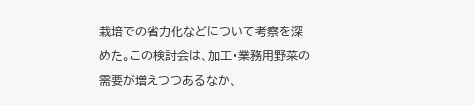栽培での省力化などについて考察を深めた。この検討会は、加工・業務用野菜の需要が増えつつあるなか、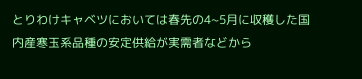とりわけキャベツにおいては春先の4~5月に収穫した国内産寒玉系品種の安定供給が実需者などから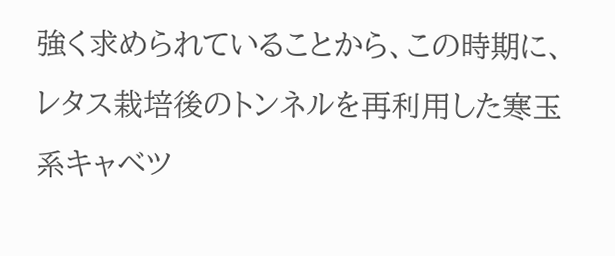強く求められていることから、この時期に、レタス栽培後のトンネルを再利用した寒玉系キャベツ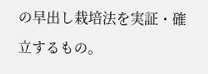の早出し栽培法を実証・確立するもの。